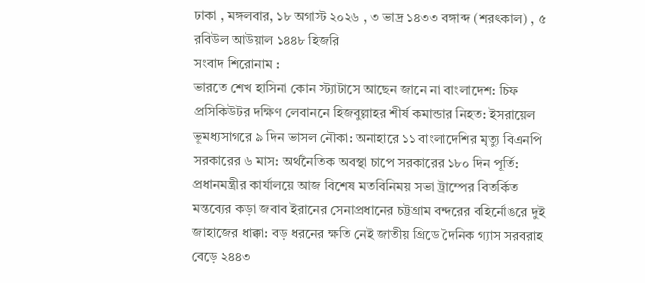ঢাকা , মঙ্গলবার, ১৮ অগাস্ট ২০২৬ , ৩ ভাদ্র ১৪৩৩ বঙ্গাব্দ (শরৎকাল) , ৫ রবিউল আউয়াল ১৪৪৮ হিজরি
সংবাদ শিরোনাম :
ভারতে শেখ হাসিনা কোন স্ট্যাটাসে আছেন জানে না বাংলাদেশ: চিফ প্রসিকিউটর দক্ষিণ লেবাননে হিজবুল্লাহর শীর্ষ কমান্ডার নিহত: ইসরায়েল ভূমধ্যসাগরে ৯ দিন ভাসল নৌকা: অনাহারে ১১ বাংলাদেশির মৃত্যু বিএনপি সরকারের ৬ মাস: অর্থনৈতিক অবস্থা চাপে সরকারের ১৮০ দিন পূর্তি: প্রধানমন্ত্রীর কার্যালয়ে আজ বিশেষ মতবিনিময় সভা ট্রাম্পের বিতর্কিত মন্তব্যের কড়া জবাব ইরানের সেনাপ্রধানের চট্টগ্রাম বন্দরের বহির্নোঙরে দুই জাহাজের ধাক্কা: বড় ধরনের ক্ষতি নেই জাতীয় গ্রিডে দৈনিক গ্যাস সরবরাহ বেড়ে ২৪৪৩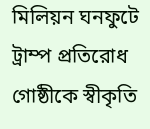মিলিয়ন ঘনফুটে ট্রাম্প প্রতিরোধ গোষ্ঠীকে স্বীকৃতি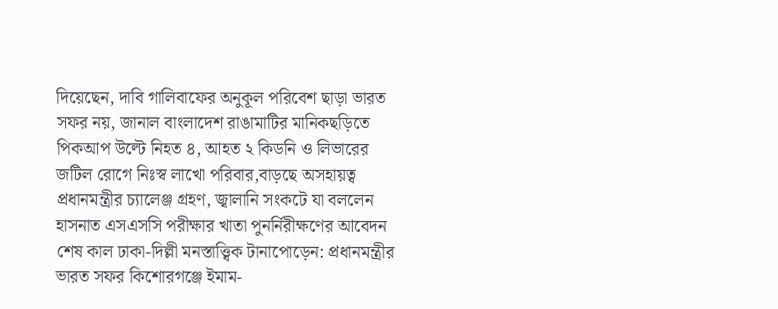দিয়েছেন, দাবি গালিবাফের অনুকূল পরিবেশ ছাড়া ভারত সফর নয়, জানাল বাংলাদেশ রাঙামাটির মানিকছড়িতে পিকআপ উল্টে নিহত ৪, আহত ২ কিডনি ও লিভারের জটিল রোগে নিঃস্ব লাখো পরিবার,বাড়ছে অসহায়ত্ব প্রধানমন্ত্রীর চ্যালেঞ্জ গ্রহণ, জ্বালানি সংকটে যা বললেন হাসনাত এসএসসি পরীক্ষার খাতা পুনর্নিরীক্ষণের আবেদন শেষ কাল ঢাকা-দিল্লী মনস্তাত্ত্বিক টানাপোড়েন: প্রধানমন্ত্রীর ভারত সফর কিশোরগঞ্জে ইমাম-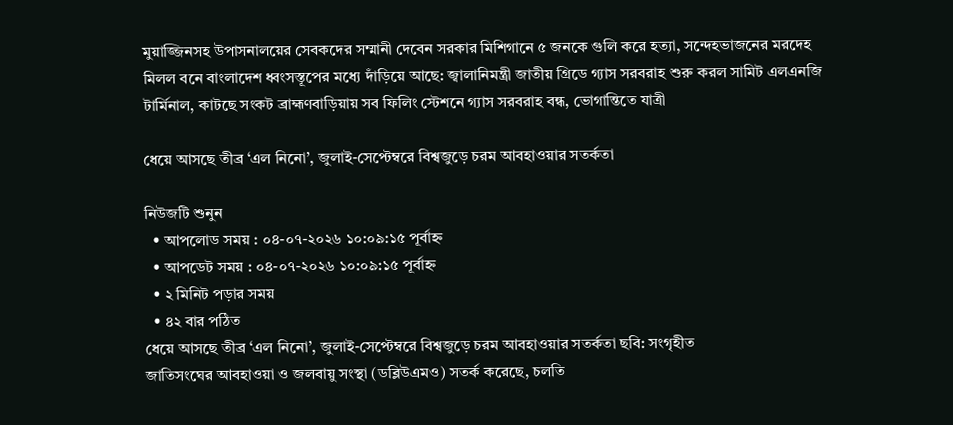মুয়াজ্জিনসহ উপাসনালয়ের সেবকদের সম্মানী দেবেন সরকার মিশিগানে ৫ জনকে গুলি করে হত্যা, সন্দেহভাজনের মরদেহ মিলল বনে বাংলাদেশ ধ্বংসস্তূপের মধ্যে দাঁড়িয়ে আছে: জ্বালানিমন্ত্রী জাতীয় গ্রিডে গ্যাস সরবরাহ শুরু করল সামিট এলএনজি টার্মিনাল, কাটছে সংকট ব্রাহ্মণবাড়িয়ায় সব ফিলিং স্টেশনে গ্যাস সরবরাহ বন্ধ, ভোগান্তিতে যাত্রী

ধেয়ে আসছে তীব্র ‘এল নিনো’, জুলাই-সেপ্টেম্বরে বিশ্বজুড়ে চরম আবহাওয়ার সতর্কতা

নিউজটি শুনুন
  • আপলোড সময় : ০৪-০৭-২০২৬ ১০:০৯:১৫ পূর্বাহ্ন
  • আপডেট সময় : ০৪-০৭-২০২৬ ১০:০৯:১৫ পূর্বাহ্ন
  • ২ মিনিট পড়ার সময়
  • ৪২ বার পঠিত
ধেয়ে আসছে তীব্র ‘এল নিনো’, জুলাই-সেপ্টেম্বরে বিশ্বজুড়ে চরম আবহাওয়ার সতর্কতা ছবি: সংগৃহীত
জাতিসংঘের আবহাওয়া ও জলবায়ু সংস্থা (ডব্লিউএমও) সতর্ক করেছে, চলতি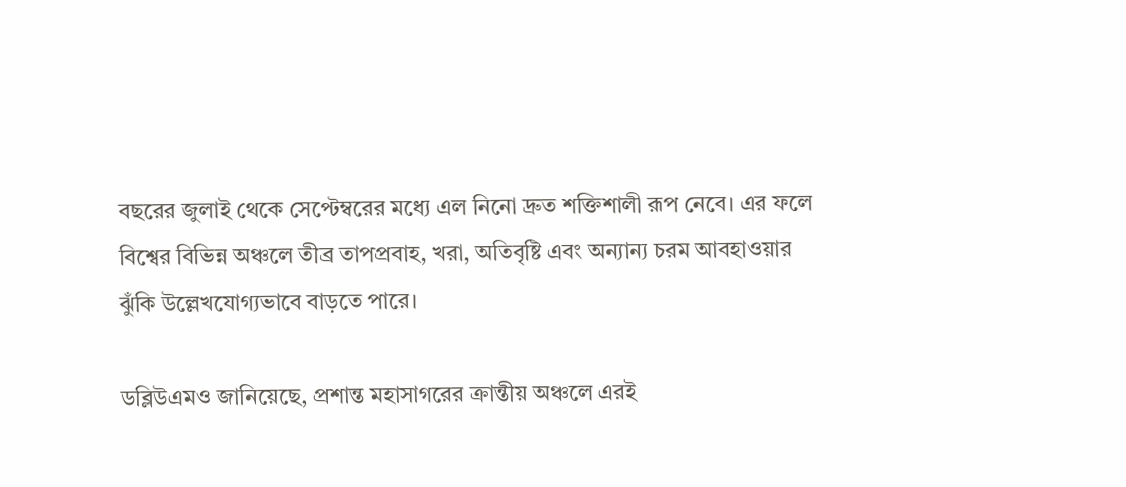বছরের জুলাই থেকে সেপ্টেম্বরের মধ্যে এল নিনো দ্রুত শক্তিশালী রূপ নেবে। এর ফলে বিশ্বের বিভিন্ন অঞ্চলে তীব্র তাপপ্রবাহ, খরা, অতিবৃষ্টি এবং অন্যান্য চরম আবহাওয়ার ঝুঁকি উল্লেখযোগ্যভাবে বাড়তে পারে।

ডব্লিউএমও জানিয়েছে, প্রশান্ত মহাসাগরের ক্রান্তীয় অঞ্চলে এরই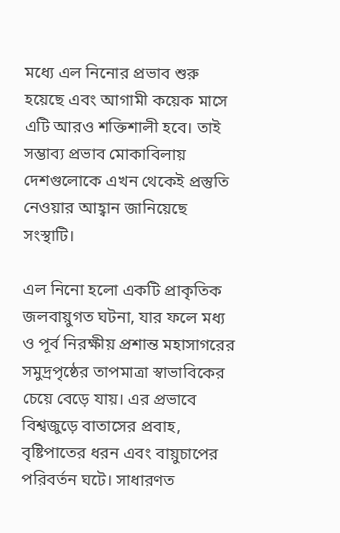মধ্যে এল নিনোর প্রভাব শুরু হয়েছে এবং আগামী কয়েক মাসে এটি আরও শক্তিশালী হবে। তাই সম্ভাব্য প্রভাব মোকাবিলায় দেশগুলোকে এখন থেকেই প্রস্তুতি নেওয়ার আহ্বান জানিয়েছে সংস্থাটি।

এল নিনো হলো একটি প্রাকৃতিক জলবায়ুগত ঘটনা, যার ফলে মধ্য ও পূর্ব নিরক্ষীয় প্রশান্ত মহাসাগরের সমুদ্রপৃষ্ঠের তাপমাত্রা স্বাভাবিকের চেয়ে বেড়ে যায়। এর প্রভাবে বিশ্বজুড়ে বাতাসের প্রবাহ, বৃষ্টিপাতের ধরন এবং বায়ুচাপের পরিবর্তন ঘটে। সাধারণত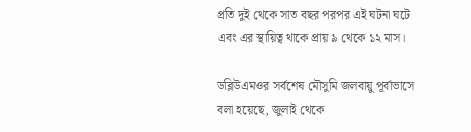প্রতি দুই থেকে সাত বছর পরপর এই ঘটনা ঘটে এবং এর স্থায়িত্ব থাকে প্রায় ৯ থেকে ১২ মাস।

ডব্লিউএমওর সর্বশেষ মৌসুমি জলবায়ু পূর্বাভাসে বলা হয়েছে, জুলাই থেকে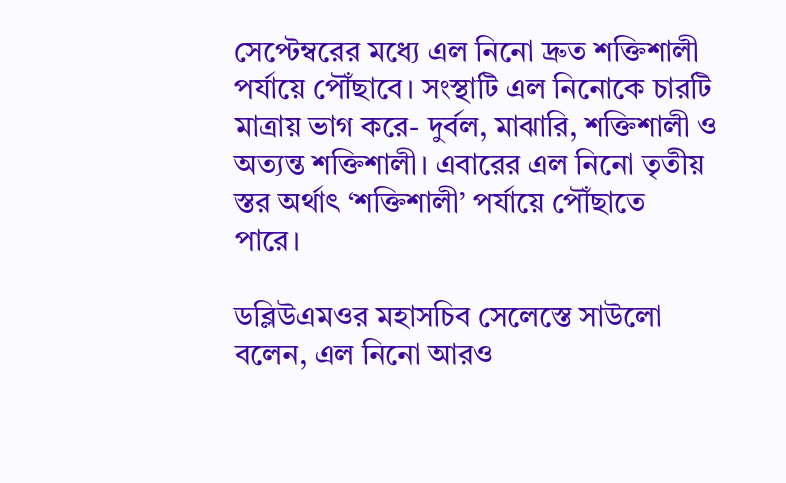সেপ্টেম্বরের মধ্যে এল নিনো দ্রুত শক্তিশালী পর্যায়ে পৌঁছাবে। সংস্থাটি এল নিনোকে চারটি মাত্রায় ভাগ করে- দুর্বল, মাঝারি, শক্তিশালী ও অত্যন্ত শক্তিশালী। এবারের এল নিনো তৃতীয় স্তর অর্থাৎ ‘শক্তিশালী’ পর্যায়ে পৌঁছাতে পারে।

ডব্লিউএমওর মহাসচিব সেলেস্তে সাউলো বলেন, এল নিনো আরও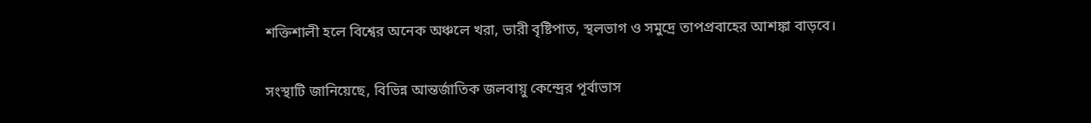শক্তিশালী হলে বিশ্বের অনেক অঞ্চলে খরা, ভারী বৃষ্টিপাত, স্থলভাগ ও সমুদ্রে তাপপ্রবাহের আশঙ্কা বাড়বে।

সংস্থাটি জানিয়েছে, বিভিন্ন আন্তর্জাতিক জলবায়ু কেন্দ্রের পূর্বাভাস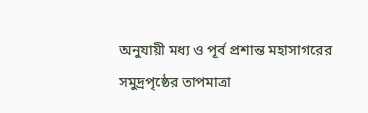অনুযায়ী মধ্য ও পূর্ব প্রশান্ত মহাসাগরের সমুদ্রপৃষ্ঠের তাপমাত্রা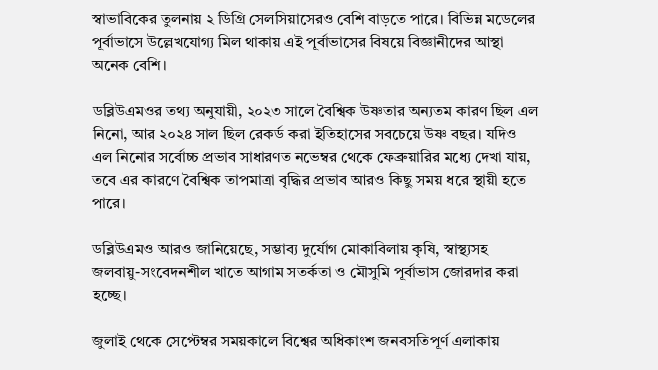স্বাভাবিকের তুলনায় ২ ডিগ্রি সেলসিয়াসেরও বেশি বাড়তে পারে। বিভিন্ন মডেলের পূর্বাভাসে উল্লেখযোগ্য মিল থাকায় এই পূর্বাভাসের বিষয়ে বিজ্ঞানীদের আস্থা অনেক বেশি।

ডব্লিউএমওর তথ্য অনুযায়ী, ২০২৩ সালে বৈশ্বিক উষ্ণতার অন্যতম কারণ ছিল এল নিনো, আর ২০২৪ সাল ছিল রেকর্ড করা ইতিহাসের সবচেয়ে উষ্ণ বছর। যদিও এল নিনোর সর্বোচ্চ প্রভাব সাধারণত নভেম্বর থেকে ফেব্রুয়ারির মধ্যে দেখা যায়, তবে এর কারণে বৈশ্বিক তাপমাত্রা বৃদ্ধির প্রভাব আরও কিছু সময় ধরে স্থায়ী হতে পারে।

ডব্লিউএমও আরও জানিয়েছে, সম্ভাব্য দুর্যোগ মোকাবিলায় কৃষি, স্বাস্থ্যসহ জলবায়ু-সংবেদনশীল খাতে আগাম সতর্কতা ও মৌসুমি পূর্বাভাস জোরদার করা হচ্ছে।

জুলাই থেকে সেপ্টেম্বর সময়কালে বিশ্বের অধিকাংশ জনবসতিপূর্ণ এলাকায়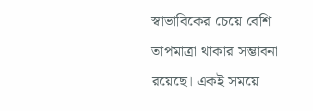স্বাভাবিকের চেয়ে বেশি তাপমাত্রা থাকার সম্ভাবনা রয়েছে। একই সময়ে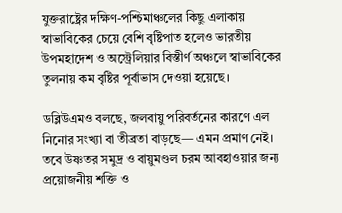যুক্তরাষ্ট্রের দক্ষিণ-পশ্চিমাঞ্চলের কিছু এলাকায় স্বাভাবিকের চেয়ে বেশি বৃষ্টিপাত হলেও ভারতীয় উপমহাদেশ ও অস্ট্রেলিয়ার বিস্তীর্ণ অঞ্চলে স্বাভাবিকের তুলনায় কম বৃষ্টির পূর্বাভাস দেওয়া হয়েছে।

ডব্লিউএমও বলছে, জলবায়ু পরিবর্তনের কারণে এল নিনোর সংখ্যা বা তীব্রতা বাড়ছে— এমন প্রমাণ নেই। তবে উষ্ণতর সমুদ্র ও বায়ুমণ্ডল চরম আবহাওয়ার জন্য প্রয়োজনীয় শক্তি ও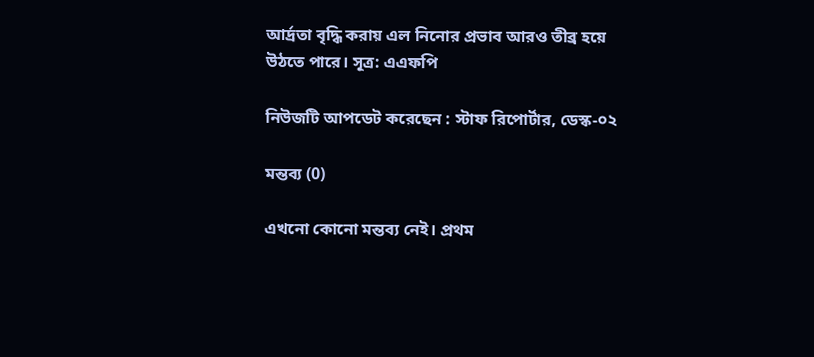আর্দ্রতা বৃদ্ধি করায় এল নিনোর প্রভাব আরও তীব্র হয়ে উঠতে পারে। সূত্র: এএফপি

নিউজটি আপডেট করেছেন : স্টাফ রিপোর্টার, ডেস্ক-০২

মন্তব্য (0)

এখনো কোনো মন্তব্য নেই। প্রথম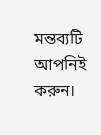মন্তব্যটি আপনিই করুন।